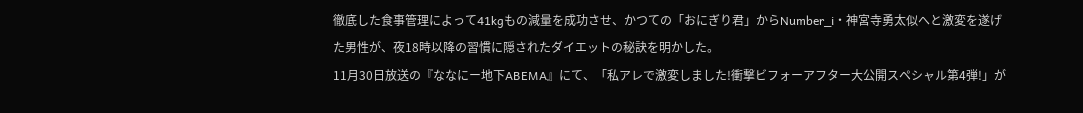徹底した食事管理によって41kgもの減量を成功させ、かつての「おにぎり君」からNumber_i・神宮寺勇太似へと激変を遂げた男性が、夜18時以降の習慣に隠されたダイエットの秘訣を明かした。
11月30日放送の『ななにー地下ABEMA』にて、「私アレで激変しました!衝撃ビフォーアフター大公開スペシャル第4弾!」が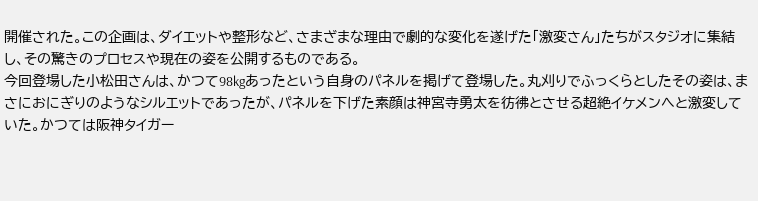開催された。この企画は、ダイエットや整形など、さまざまな理由で劇的な変化を遂げた「激変さん」たちがスタジオに集結し、その驚きのプロセスや現在の姿を公開するものである。
今回登場した小松田さんは、かつて98kgあったという自身のパネルを掲げて登場した。丸刈りでふっくらとしたその姿は、まさにおにぎりのようなシルエットであったが、パネルを下げた素顔は神宮寺勇太を彷彿とさせる超絶イケメンへと激変していた。かつては阪神タイガー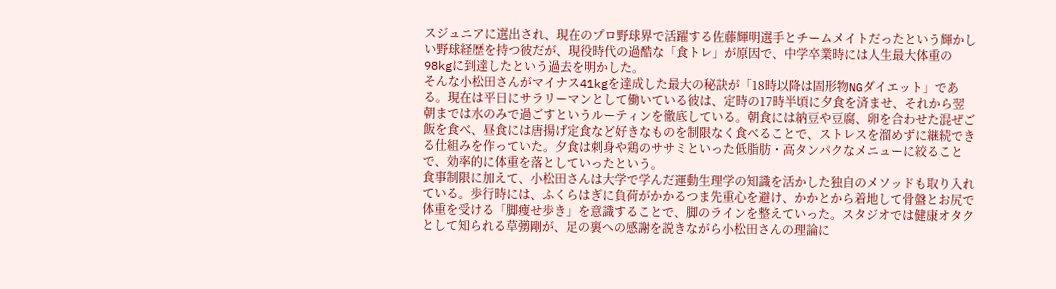スジュニアに選出され、現在のプロ野球界で活躍する佐藤輝明選手とチームメイトだったという輝かしい野球経歴を持つ彼だが、現役時代の過酷な「食トレ」が原因で、中学卒業時には人生最大体重の98kgに到達したという過去を明かした。
そんな小松田さんがマイナス41kgを達成した最大の秘訣が「18時以降は固形物NGダイエット」である。現在は平日にサラリーマンとして働いている彼は、定時の17時半頃に夕食を済ませ、それから翌朝までは水のみで過ごすというルーティンを徹底している。朝食には納豆や豆腐、卵を合わせた混ぜご飯を食べ、昼食には唐揚げ定食など好きなものを制限なく食べることで、ストレスを溜めずに継続できる仕組みを作っていた。夕食は刺身や鶏のササミといった低脂肪・高タンパクなメニューに絞ることで、効率的に体重を落としていったという。
食事制限に加えて、小松田さんは大学で学んだ運動生理学の知識を活かした独自のメソッドも取り入れている。歩行時には、ふくらはぎに負荷がかかるつま先重心を避け、かかとから着地して骨盤とお尻で体重を受ける「脚痩せ歩き」を意識することで、脚のラインを整えていった。スタジオでは健康オタクとして知られる草彅剛が、足の裏への感謝を説きながら小松田さんの理論に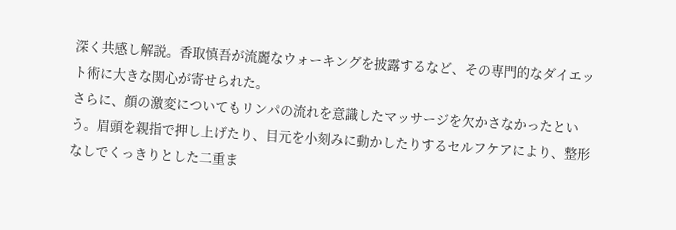深く共感し解説。香取慎吾が流麗なウォーキングを披露するなど、その専門的なダイエット術に大きな関心が寄せられた。
さらに、顔の激変についてもリンパの流れを意識したマッサージを欠かさなかったという。眉頭を親指で押し上げたり、目元を小刻みに動かしたりするセルフケアにより、整形なしでくっきりとした二重ま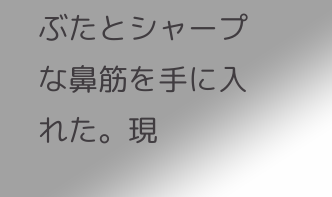ぶたとシャープな鼻筋を手に入れた。現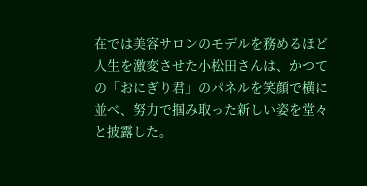在では美容サロンのモデルを務めるほど人生を激変させた小松田さんは、かつての「おにぎり君」のパネルを笑顔で横に並べ、努力で掴み取った新しい姿を堂々と披露した。